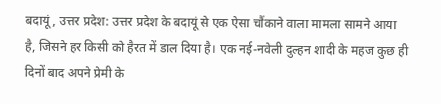बदायूं, उत्तर प्रदेश: उत्तर प्रदेश के बदायूं से एक ऐसा चौंकाने वाला मामला सामने आया है, जिसने हर किसी को हैरत में डाल दिया है। एक नई-नवेली दुल्हन शादी के महज कुछ ही दिनों बाद अपने प्रेमी के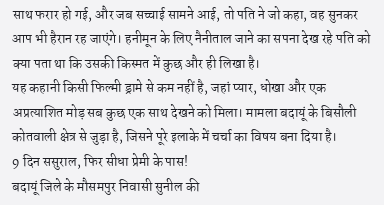साथ फरार हो गई, और जब सच्चाई सामने आई, तो पति ने जो कहा, वह सुनकर आप भी हैरान रह जाएंगे। हनीमून के लिए नैनीताल जाने का सपना देख रहे पति को क्या पता था कि उसकी किस्मत में कुछ और ही लिखा है।
यह कहानी किसी फिल्मी ड्रामे से कम नहीं है, जहां प्यार, धोखा और एक अप्रत्याशित मोड़ सब कुछ एक साथ देखने को मिला। मामला बदायूं के बिसौली कोतवाली क्षेत्र से जुड़ा है, जिसने पूरे इलाके में चर्चा का विषय बना दिया है।
9 दिन ससुराल, फिर सीधा प्रेमी के पास!
बदायूं जिले के मौसमपुर निवासी सुनील की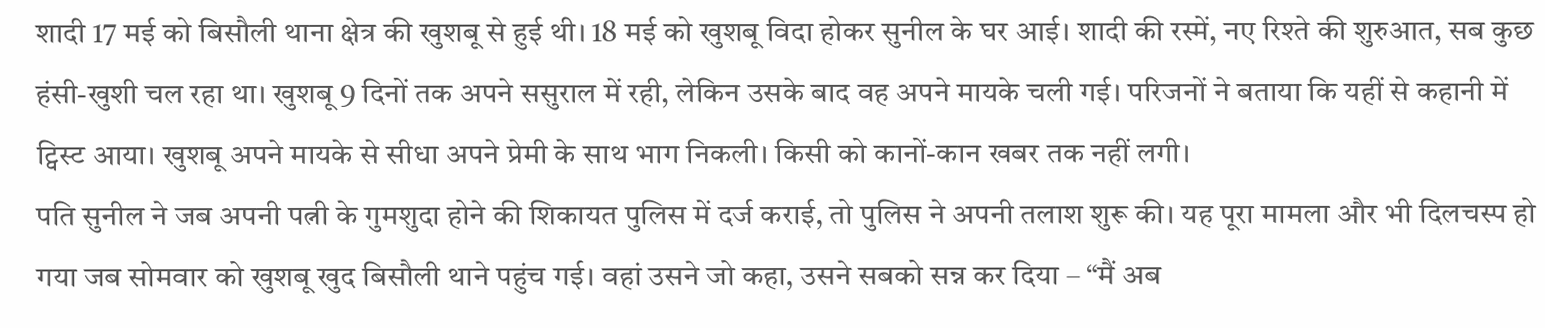शादी 17 मई को बिसौली थाना क्षेत्र की खुशबू से हुई थी। 18 मई को खुशबू विदा होकर सुनील के घर आई। शादी की रस्में, नए रिश्ते की शुरुआत, सब कुछ हंसी-खुशी चल रहा था। खुशबू 9 दिनों तक अपने ससुराल में रही, लेकिन उसके बाद वह अपने मायके चली गई। परिजनों ने बताया कि यहीं से कहानी में ट्विस्ट आया। खुशबू अपने मायके से सीधा अपने प्रेमी के साथ भाग निकली। किसी को कानों-कान खबर तक नहीं लगी।
पति सुनील ने जब अपनी पत्नी के गुमशुदा होने की शिकायत पुलिस में दर्ज कराई, तो पुलिस ने अपनी तलाश शुरू की। यह पूरा मामला और भी दिलचस्प हो गया जब सोमवार को खुशबू खुद बिसौली थाने पहुंच गई। वहां उसने जो कहा, उसने सबको सन्न कर दिया – “मैं अब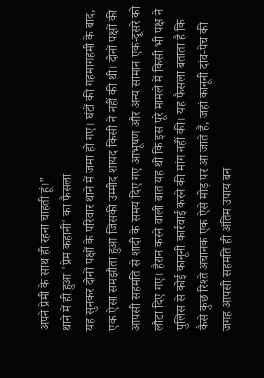अपने प्रेमी के साथ ही रहना चाहती हूं।”
थाने में ही हुआ 'प्रेम कहानी' का फैसला
यह सुनकर दोनों पक्षों के परिवार थाने में जमा हो गए। घंटों की गहमागहमी के बाद, एक ऐसा समझौता हुआ जिसकी उम्मीद शायद किसी ने नहीं की थी। दोनों पक्षों की आपसी सहमति से शादी के समय दिए गए आभूषण और अन्य सामान एक-दूसरे को लौटा दिए गए। हैरान करने वाली बात यह थी कि इस पूरे मामले में किसी भी पक्ष ने पुलिस से कोई कानूनी कार्रवाई करने की मांग नहीं की। यह फैसला बताता है कि कैसे कुछ रिश्ते अचानक एक ऐसे मोड़ पर आ जाते हैं, जहां कानूनी दांव-पेच की जगह आपसी सहमति ही अंतिम उपाय बन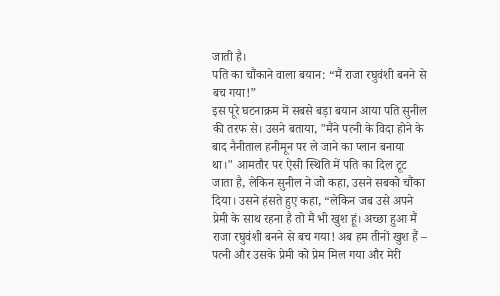जाती है।
पति का चौंकाने वाला बयान: “मैं राजा रघुवंशी बनने से बच गया!”
इस पूरे घटनाक्रम में सबसे बड़ा बयान आया पति सुनील की तरफ से। उसने बताया, "मैंने पत्नी के विदा होने के बाद नैनीताल हनीमून पर ले जाने का प्लान बनाया था।" आमतौर पर ऐसी स्थिति में पति का दिल टूट जाता है, लेकिन सुनील ने जो कहा, उसने सबको चौंका दिया। उसने हंसते हुए कहा, “लेकिन जब उसे अपने प्रेमी के साथ रहना है तो मैं भी खुश हूं। अच्छा हुआ मैं राजा रघुवंशी बनने से बच गया! अब हम तीनों खुश हैं – पत्नी और उसके प्रेमी को प्रेम मिल गया और मेरी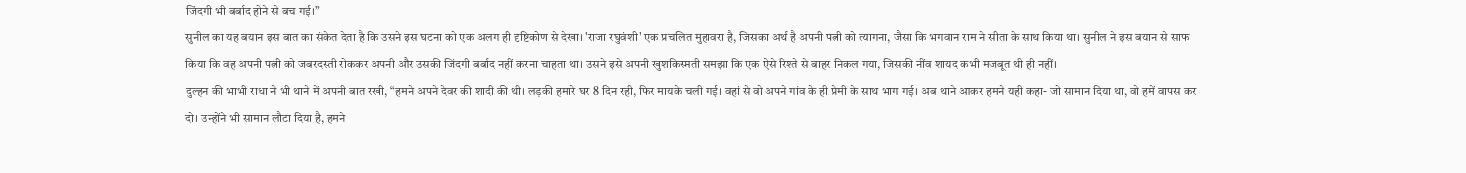जिंदगी भी बर्बाद होने से बच गई।”
सुनील का यह बयान इस बात का संकेत देता है कि उसने इस घटना को एक अलग ही दृष्टिकोण से देखा। 'राजा रघुवंशी' एक प्रचलित मुहावरा है, जिसका अर्थ है अपनी पत्नी को त्यागना, जैसा कि भगवान राम ने सीता के साथ किया था। सुनील ने इस बयान से साफ किया कि वह अपनी पत्नी को जबरदस्ती रोककर अपनी और उसकी जिंदगी बर्बाद नहीं करना चाहता था। उसने इसे अपनी खुशकिस्मती समझा कि एक ऐसे रिश्ते से बाहर निकल गया, जिसकी नींव शायद कभी मजबूत थी ही नहीं।
दुल्हन की भाभी राधा ने भी थाने में अपनी बात रखी, “हमने अपने देवर की शादी की थी। लड़की हमारे घर 8 दिन रही, फिर मायके चली गई। वहां से वो अपने गांव के ही प्रेमी के साथ भाग गई। अब थाने आकर हमने यही कहा- जो सामान दिया था, वो हमें वापस कर दो। उन्होंने भी सामान लौटा दिया है, हमने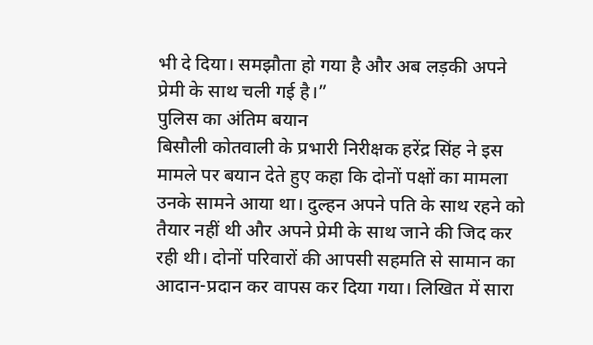भी दे दिया। समझौता हो गया है और अब लड़की अपने प्रेमी के साथ चली गई है।”
पुलिस का अंतिम बयान
बिसौली कोतवाली के प्रभारी निरीक्षक हरेंद्र सिंह ने इस मामले पर बयान देते हुए कहा कि दोनों पक्षों का मामला उनके सामने आया था। दुल्हन अपने पति के साथ रहने को तैयार नहीं थी और अपने प्रेमी के साथ जाने की जिद कर रही थी। दोनों परिवारों की आपसी सहमति से सामान का आदान-प्रदान कर वापस कर दिया गया। लिखित में सारा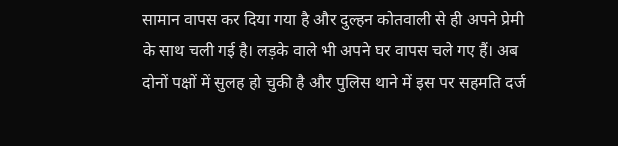सामान वापस कर दिया गया है और दुल्हन कोतवाली से ही अपने प्रेमी के साथ चली गई है। लड़के वाले भी अपने घर वापस चले गए हैं। अब दोनों पक्षों में सुलह हो चुकी है और पुलिस थाने में इस पर सहमति दर्ज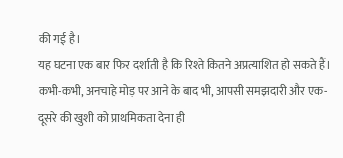की गई है।
यह घटना एक बार फिर दर्शाती है कि रिश्ते कितने अप्रत्याशित हो सकते हैं। कभी-कभी, अनचाहे मोड़ पर आने के बाद भी, आपसी समझदारी और एक-दूसरे की खुशी को प्राथमिकता देना ही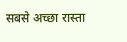सबसे अच्छा रास्ता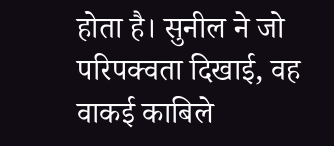होता है। सुनील ने जो परिपक्वता दिखाई, वह वाकई काबिले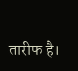तारीफ है।